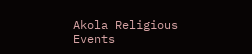Akola Religious Events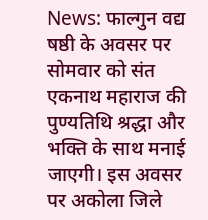News: फाल्गुन वद्य षष्ठी के अवसर पर सोमवार को संत एकनाथ महाराज की पुण्यतिथि श्रद्धा और भक्ति के साथ मनाई जाएगी। इस अवसर पर अकोला जिले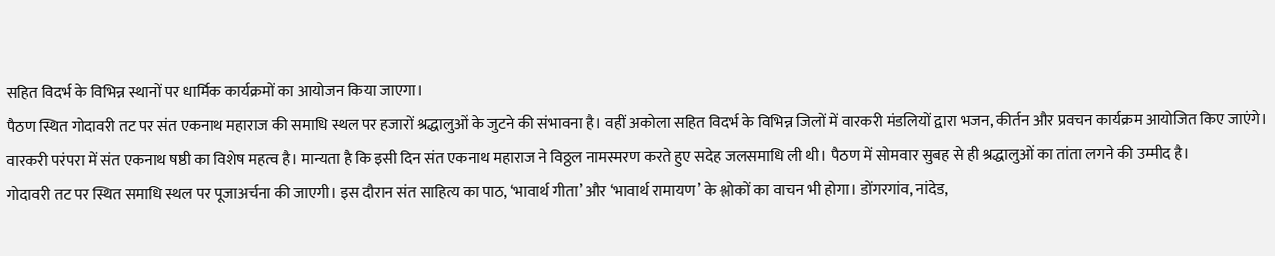सहित विदर्भ के विभिन्न स्थानों पर धार्मिक कार्यक्रमों का आयोजन किया जाएगा।
पैठण स्थित गोदावरी तट पर संत एकनाथ महाराज की समाधि स्थल पर हजारों श्रद्धालुओं के जुटने की संभावना है। वहीं अकोला सहित विदर्भ के विभिन्न जिलों में वारकरी मंडलियों द्वारा भजन, कीर्तन और प्रवचन कार्यक्रम आयोजित किए जाएंगे।
वारकरी परंपरा में संत एकनाथ षष्ठी का विशेष महत्व है। मान्यता है कि इसी दिन संत एकनाथ महाराज ने विठ्ठल नामस्मरण करते हुए सदेह जलसमाधि ली थी। पैठण में सोमवार सुबह से ही श्रद्धालुओं का तांता लगने की उम्मीद है।
गोदावरी तट पर स्थित समाधि स्थल पर पूजाअर्चना की जाएगी। इस दौरान संत साहित्य का पाठ, ‘भावार्थ गीता’ और ‘भावार्थ रामायण’ के श्लोकों का वाचन भी होगा। डोंगरगांव, नांदेड,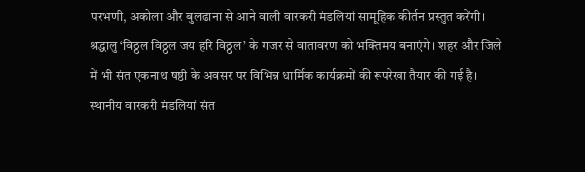परभणी, अकोला और बुलढाना से आने वाली वारकरी मंडलियां सामूहिक कीर्तन प्रस्तुत करेंगी।
श्रद्धालु ‘विठ्ठल विठ्ठल जय हरि विठ्ठल’ के गजर से वातावरण को भक्तिमय बनाएंगे। शहर और जिले में भी संत एकनाथ षष्ठी के अवसर पर विभिन्न धार्मिक कार्यक्रमों की रूपरेखा तैयार की गई है।
स्थानीय वारकरी मंडलियां संत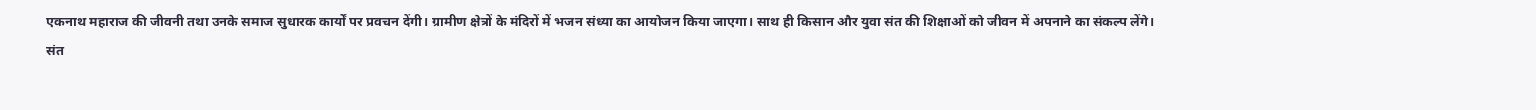एकनाथ महाराज की जीवनी तथा उनके समाज सुधारक कार्यों पर प्रवचन देंगी। ग्रामीण क्षेत्रों के मंदिरों में भजन संध्या का आयोजन किया जाएगा। साथ ही किसान और युवा संत की शिक्षाओं को जीवन में अपनाने का संकल्प लेंगे।
संत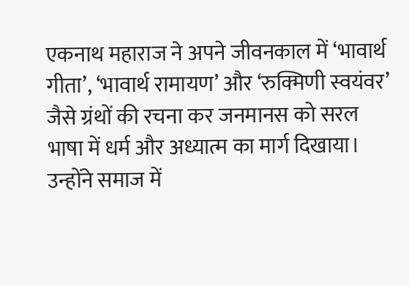एकनाथ महाराज ने अपने जीवनकाल में ‘भावार्थ गीता’, ‘भावार्थ रामायण’ और ‘रुक्मिणी स्वयंवर’ जैसे ग्रंथों की रचना कर जनमानस को सरल भाषा में धर्म और अध्यात्म का मार्ग दिखाया। उन्होंने समाज में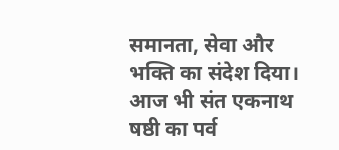समानता, सेवा और भक्ति का संदेश दिया। आज भी संत एकनाथ षष्ठी का पर्व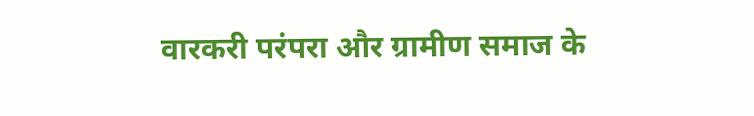वारकरी परंपरा और ग्रामीण समाज के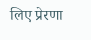लिए प्रेरणा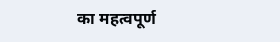का महत्वपूर्ण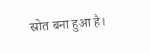स्रोत बना हुआ है।